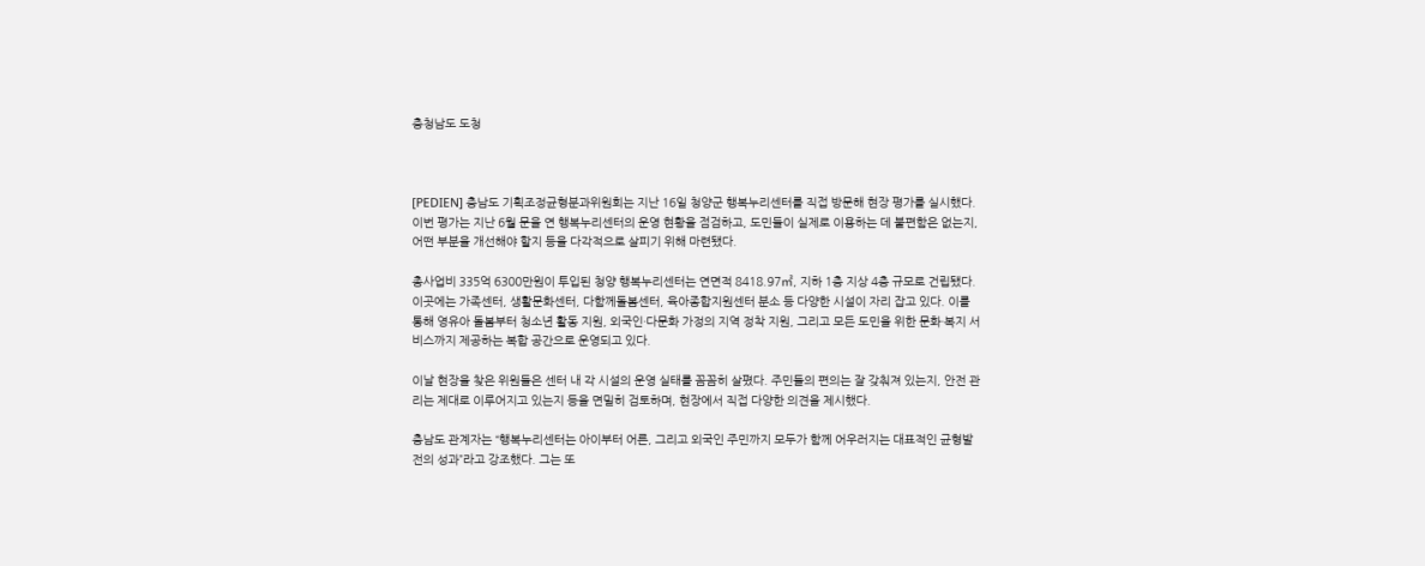충청남도 도청



[PEDIEN] 충남도 기획조정균형분과위원회는 지난 16일 청양군 행복누리센터를 직접 방문해 현장 평가를 실시했다. 이번 평가는 지난 6월 문을 연 행복누리센터의 운영 현황을 점검하고, 도민들이 실제로 이용하는 데 불편함은 없는지, 어떤 부분을 개선해야 할지 등을 다각적으로 살피기 위해 마련됐다.

총사업비 335억 6300만원이 투입된 청양 행복누리센터는 연면적 8418.97㎡, 지하 1층 지상 4층 규모로 건립됐다. 이곳에는 가족센터, 생활문화센터, 다함께돌봄센터, 육아종합지원센터 분소 등 다양한 시설이 자리 잡고 있다. 이를 통해 영유아 돌봄부터 청소년 활동 지원, 외국인·다문화 가정의 지역 정착 지원, 그리고 모든 도민을 위한 문화·복지 서비스까지 제공하는 복합 공간으로 운영되고 있다.

이날 현장을 찾은 위원들은 센터 내 각 시설의 운영 실태를 꼼꼼히 살폈다. 주민들의 편의는 잘 갖춰져 있는지, 안전 관리는 제대로 이루어지고 있는지 등을 면밀히 검토하며, 현장에서 직접 다양한 의견을 제시했다.

충남도 관계자는 “행복누리센터는 아이부터 어른, 그리고 외국인 주민까지 모두가 함께 어우러지는 대표적인 균형발전의 성과”라고 강조했다. 그는 또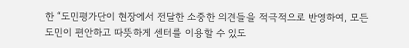한 “도민평가단이 현장에서 전달한 소중한 의견들을 적극적으로 반영하여, 모든 도민이 편안하고 따뜻하게 센터를 이용할 수 있도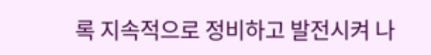록 지속적으로 정비하고 발전시켜 나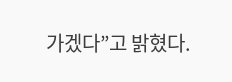가겠다”고 밝혔다.